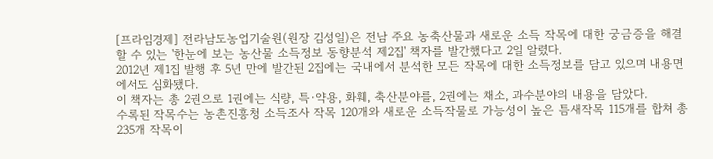[프라임경제] 전라남도농업기술원(원장 김성일)은 전남 주요 농축산물과 새로운 소득 작목에 대한 궁금증을 해결할 수 있는 '한눈에 보는 농산물 소득정보 동향분석 제2집' 책자를 발간했다고 2일 알렸다.
2012년 제1집 발행 후 5년 만에 발간된 2집에는 국내에서 분석한 모든 작목에 대한 소득정보를 담고 있으며 내용면에서도 심화됐다.
이 책자는 총 2권으로 1권에는 식량, 특·약용, 화훼, 축산분야를, 2권에는 채소, 과수분야의 내용을 담았다.
수록된 작목수는 농촌진흥청 소득조사 작목 120개와 새로운 소득작물로 가능성이 높은 틈새작목 115개를 합쳐 총 235개 작목이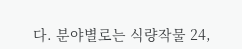다. 분야별로는 식량작물 24,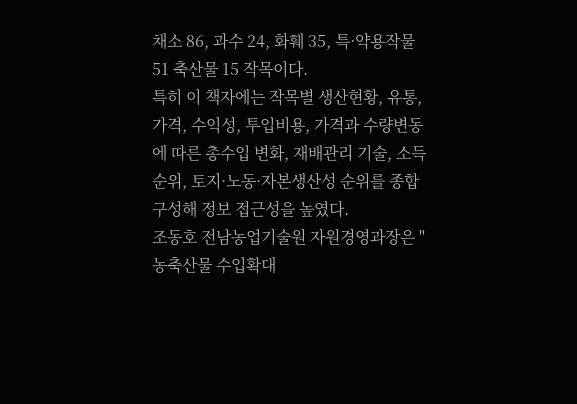채소 86, 과수 24, 화훼 35, 특·약용작물 51 축산물 15 작목이다.
특히 이 책자에는 작목별 생산현황, 유통, 가격, 수익성, 투입비용, 가격과 수량변동에 따른 총수입 변화, 재배관리 기술, 소득순위, 토지·노동·자본생산성 순위를 종합 구성해 정보 접근성을 높였다.
조동호 전남농업기술원 자원경영과장은 "농축산물 수입확대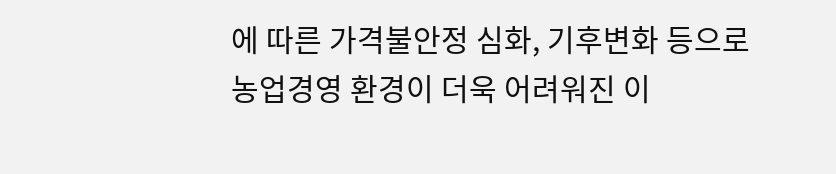에 따른 가격불안정 심화, 기후변화 등으로 농업경영 환경이 더욱 어려워진 이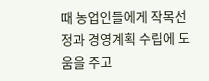때 농업인들에게 작목선정과 경영계획 수립에 도움을 주고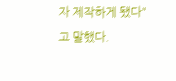자 제작하게 됐다"고 말했다.